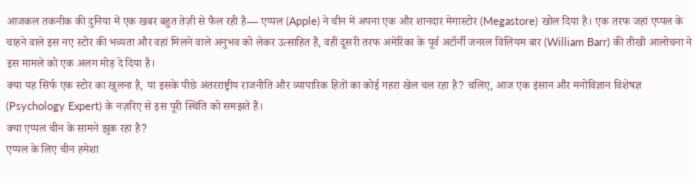आजकल तकनीक की दुनिया में एक खबर बहुत तेज़ी से फैल रही है— एप्पल (Apple) ने चीन में अपना एक और शानदार मेगास्टोर (Megastore) खोल दिया है। एक तरफ जहां एप्पल के चाहने वाले इस नए स्टोर की भव्यता और वहां मिलने वाले अनुभव को लेकर उत्साहित हैं, वहीं दूसरी तरफ अमेरिका के पूर्व अटॉर्नी जनरल विलियम बार (William Barr) की तीखी आलोचना ने इस मामले को एक अलग मोड़ दे दिया है।
क्या यह सिर्फ एक स्टोर का खुलना है, या इसके पीछे अंतरराष्ट्रीय राजनीति और व्यापारिक हितों का कोई गहरा खेल चल रहा है? चलिए, आज एक इंसान और मनोविज्ञान विशेषज्ञ (Psychology Expert) के नज़रिए से इस पूरी स्थिति को समझते हैं।
क्या एप्पल चीन के सामने झुक रहा है?
एप्पल के लिए चीन हमेशा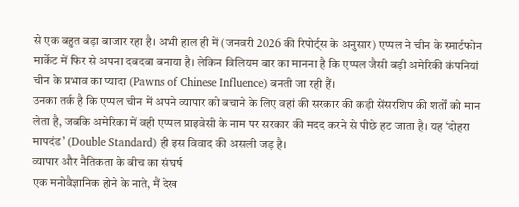से एक बहुत बड़ा बाजार रहा है। अभी हाल ही में (जनवरी 2026 की रिपोर्ट्स के अनुसार) एप्पल ने चीन के स्मार्टफोन मार्केट में फिर से अपना दबदबा बनाया है। लेकिन विलियम बार का मानना है कि एप्पल जैसी बड़ी अमेरिकी कंपनियां चीन के प्रभाव का प्यादा (Pawns of Chinese Influence) बनती जा रही हैं।
उनका तर्क है कि एप्पल चीन में अपने व्यापार को बचाने के लिए वहां की सरकार की कड़ी सेंसरशिप की शर्तों को मान लेता है, जबकि अमेरिका में वही एप्पल प्राइवेसी के नाम पर सरकार की मदद करने से पीछे हट जाता है। यह ‘दोहरा मापदंड’ (Double Standard) ही इस विवाद की असली जड़ है।
व्यापार और नैतिकता के बीच का संघर्ष
एक मनोवैज्ञानिक होने के नाते, मैं देख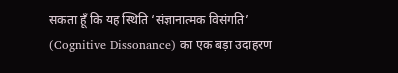सकता हूँ कि यह स्थिति ‘संज्ञानात्मक विसंगति’ (Cognitive Dissonance) का एक बड़ा उदाहरण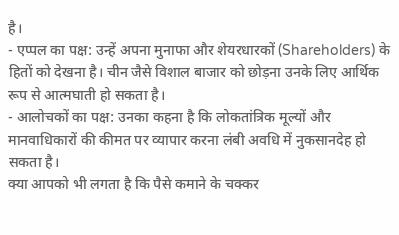है।
- एप्पल का पक्ष: उन्हें अपना मुनाफा और शेयरधारकों (Shareholders) के हितों को देखना है। चीन जैसे विशाल बाजार को छोड़ना उनके लिए आर्थिक रूप से आत्मघाती हो सकता है।
- आलोचकों का पक्ष: उनका कहना है कि लोकतांत्रिक मूल्यों और मानवाधिकारों की कीमत पर व्यापार करना लंबी अवधि में नुकसानदेह हो सकता है।
क्या आपको भी लगता है कि पैसे कमाने के चक्कर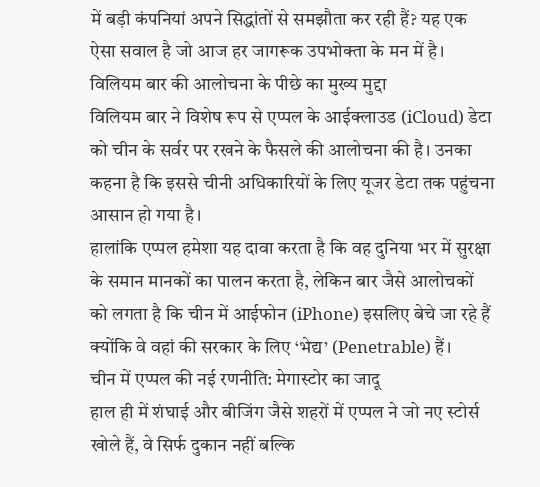में बड़ी कंपनियां अपने सिद्धांतों से समझौता कर रही हैं? यह एक ऐसा सवाल है जो आज हर जागरूक उपभोक्ता के मन में है।
विलियम बार की आलोचना के पीछे का मुख्य मुद्दा
विलियम बार ने विशेष रूप से एप्पल के आईक्लाउड (iCloud) डेटा को चीन के सर्वर पर रखने के फैसले की आलोचना की है। उनका कहना है कि इससे चीनी अधिकारियों के लिए यूजर डेटा तक पहुंचना आसान हो गया है।
हालांकि एप्पल हमेशा यह दावा करता है कि वह दुनिया भर में सुरक्षा के समान मानकों का पालन करता है, लेकिन बार जैसे आलोचकों को लगता है कि चीन में आईफोन (iPhone) इसलिए बेचे जा रहे हैं क्योंकि वे वहां की सरकार के लिए ‘भेद्य’ (Penetrable) हैं।
चीन में एप्पल की नई रणनीति: मेगास्टोर का जादू
हाल ही में शंघाई और बीजिंग जैसे शहरों में एप्पल ने जो नए स्टोर्स खोले हैं, वे सिर्फ दुकान नहीं बल्कि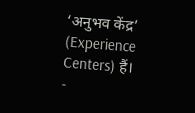‘अनुभव केंद्र’ (Experience Centers) हैं।
-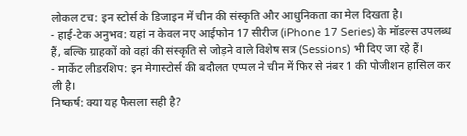लोकल टच: इन स्टोर्स के डिजाइन में चीन की संस्कृति और आधुनिकता का मेल दिखता है।
- हाई-टेक अनुभव: यहां न केवल नए आईफोन 17 सीरीज (iPhone 17 Series) के मॉडल्स उपलब्ध हैं, बल्कि ग्राहकों को वहां की संस्कृति से जोड़ने वाले विशेष सत्र (Sessions) भी दिए जा रहे हैं।
- मार्केट लीडरशिप: इन मेगास्टोर्स की बदौलत एप्पल ने चीन में फिर से नंबर 1 की पोजीशन हासिल कर ली है।
निष्कर्ष: क्या यह फैसला सही है?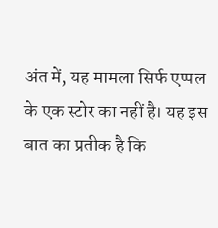अंत में, यह मामला सिर्फ एप्पल के एक स्टोर का नहीं है। यह इस बात का प्रतीक है कि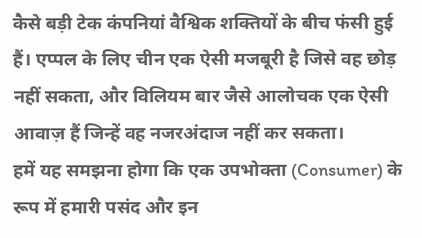कैसे बड़ी टेक कंपनियां वैश्विक शक्तियों के बीच फंसी हुई हैं। एप्पल के लिए चीन एक ऐसी मजबूरी है जिसे वह छोड़ नहीं सकता, और विलियम बार जैसे आलोचक एक ऐसी आवाज़ हैं जिन्हें वह नजरअंदाज नहीं कर सकता।
हमें यह समझना होगा कि एक उपभोक्ता (Consumer) के रूप में हमारी पसंद और इन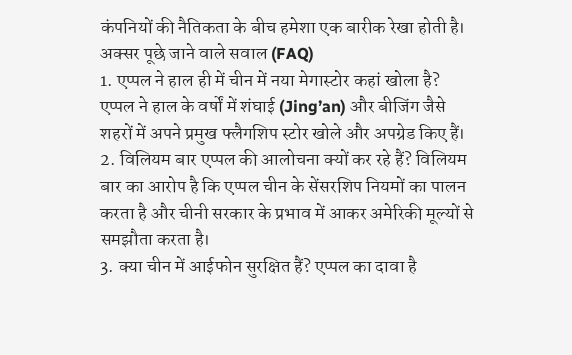कंपनियों की नैतिकता के बीच हमेशा एक बारीक रेखा होती है।
अक्सर पूछे जाने वाले सवाल (FAQ)
1. एप्पल ने हाल ही में चीन में नया मेगास्टोर कहां खोला है? एप्पल ने हाल के वर्षों में शंघाई (Jing’an) और बीजिंग जैसे शहरों में अपने प्रमुख फ्लैगशिप स्टोर खोले और अपग्रेड किए हैं।
2. विलियम बार एप्पल की आलोचना क्यों कर रहे हैं? विलियम बार का आरोप है कि एप्पल चीन के सेंसरशिप नियमों का पालन करता है और चीनी सरकार के प्रभाव में आकर अमेरिकी मूल्यों से समझौता करता है।
3. क्या चीन में आईफोन सुरक्षित हैं? एप्पल का दावा है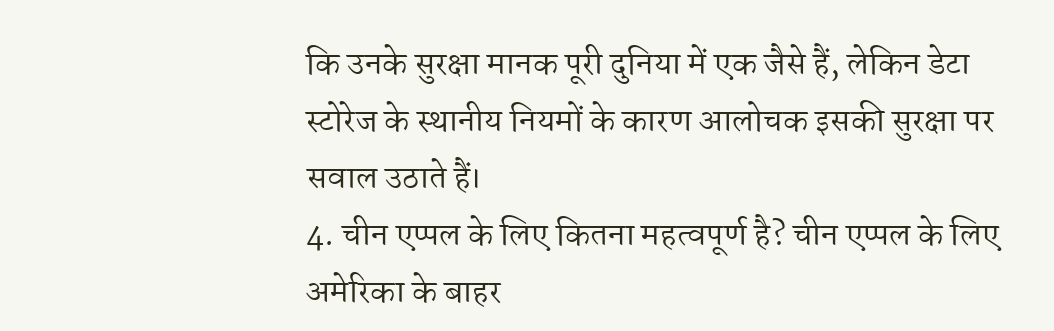कि उनके सुरक्षा मानक पूरी दुनिया में एक जैसे हैं, लेकिन डेटा स्टोरेज के स्थानीय नियमों के कारण आलोचक इसकी सुरक्षा पर सवाल उठाते हैं।
4. चीन एप्पल के लिए कितना महत्वपूर्ण है? चीन एप्पल के लिए अमेरिका के बाहर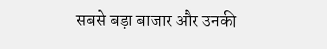सबसे बड़ा बाजार और उनकी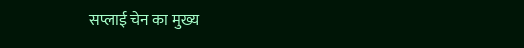सप्लाई चेन का मुख्य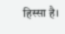हिस्सा है।